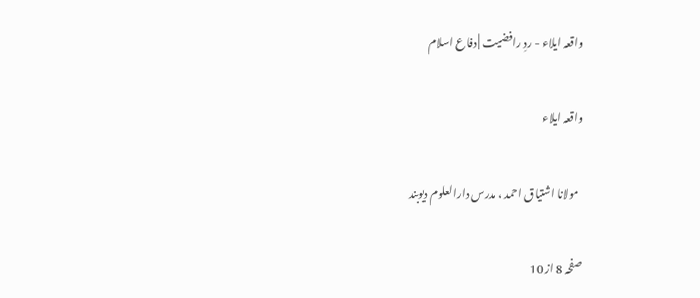واقعہ ایلاء - ردِ رافضیت | دفاع اسلام

واقعہ ایلاء

  مولانا اشتیاق احمد ، مدرس دارالعلوم دیوبند

صفحہ 8 از 10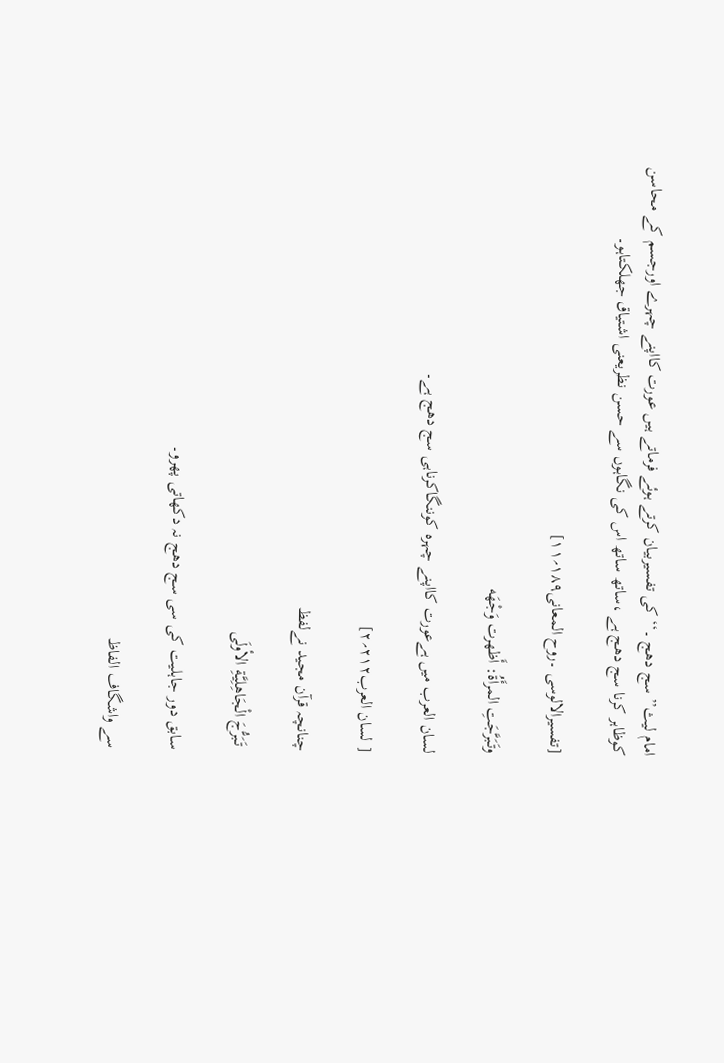امام لیث’’ سج دھج ۔‘‘ کی تفسیربیان کرتے ہوئے فرماتے ہیں عورت کااپنے چہرے اورجسم کے محاسن کوظاہر کرنا سج دھج ہے ،ساتھ ساتھ اس کی نگاہوں سے حسن نظریعنی اشتیاق جھلکتاہو۔

[تفسیرالالوسی ۔روح المعانی۱۸۹؍۱۱]

وتَبَرَّجَتِ المرأَةُ: أَظهرت وَجْهَه

لسان العرب میں ہےعورت کااپنے چہرہ کوننگاکرناہی سج دھج ہے۔

[ لسان العرب۲۱۲؍۲]

چنانچہ قرآن مجید نےلفظ

 تَبَرُّجَ الْجَاهِلِیَّةِ الأولَى

سابق دور جاہلیت کی سی سج دھج نہ دکھاتی پھرو۔

سے واشگاف الفاظ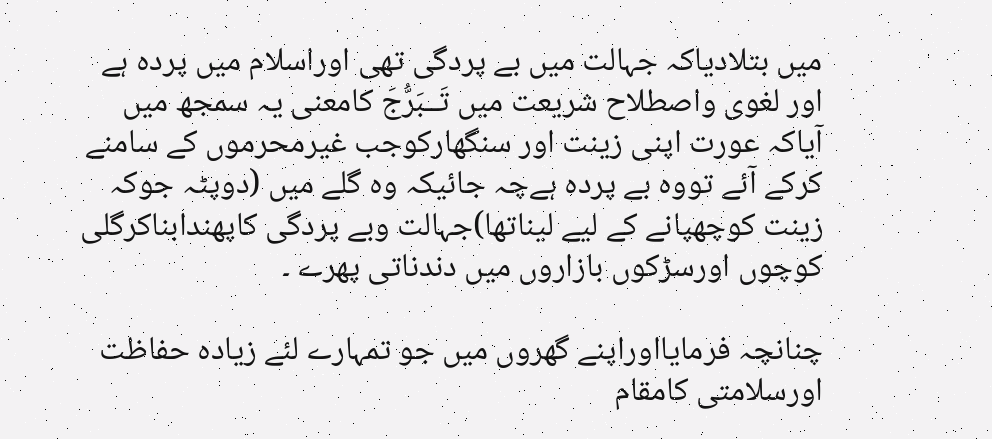میں بتلادیاکہ جہالت میں بے پردگی تھی اوراسلام میں پردہ ہے اور لغوی واصطلاح شریعت میں تَــبَرُّجَ کامعنی یہ سمجھ میں آیاکہ عورت اپنی زینت اور سنگھارکوجب غیرمحرموں کے سامنے کرکے آئے تووہ بے پردہ ہےچہ جائیکہ وہ گلے میں (دوپٹہ جوکہ زینت کوچھپانے کے لیے لیناتھا)جہالت وبے پردگی کاپھندابناکرگلی کوچوں اورسڑکوں بازاروں میں دندناتی پھرے ۔

چنانچہ فرمایااوراپنے گھروں میں جو تمہارے لئے زیادہ حفاظت اورسلامتی کامقام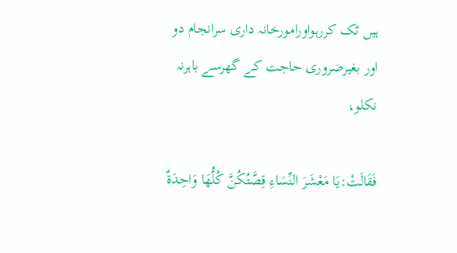ہیں ٹک کررہواورامورخانہ داری سرانجام دو اور بغیرضروری حاجت کے گھرسے باہرنہ نکلو،

فَقَالَتْ:یَا مَعْشَرَ النِّسَاءِ قِصَّتُكُنَّ كُلُّهَا وَاحِدَةٌ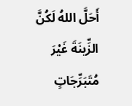أَحَلَّ اللهُ لَكُنَّ الزِّینَةَ غَیْرَ مُتَبَرِّجَاتٍ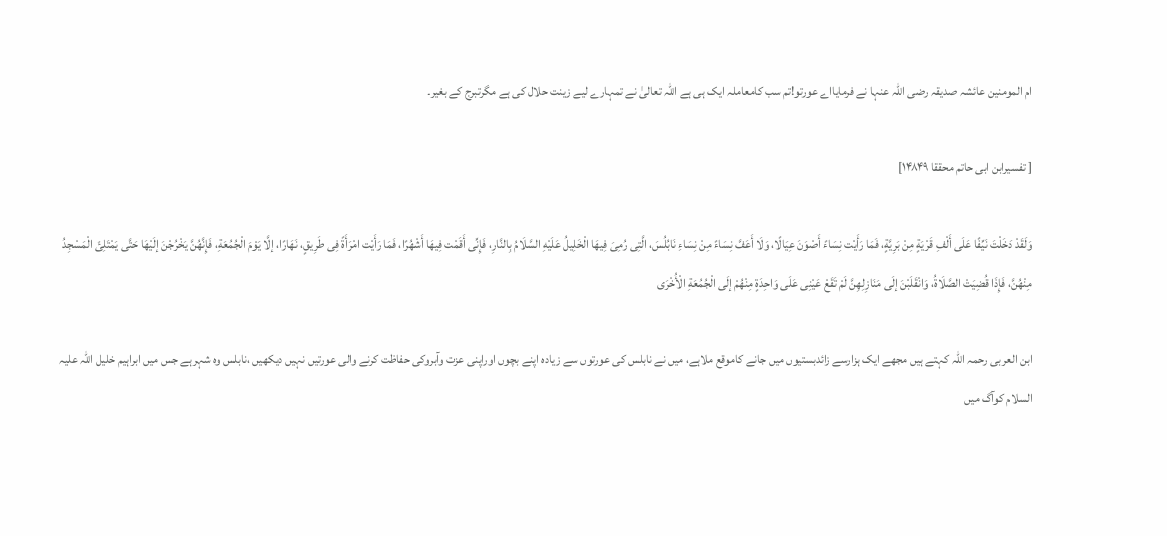ام المومنین عائشہ صدیقہ رضی اللہ عنہا نے فرمایااے عورتو!تم سب کامعاملہ ایک ہی ہے اللہ تعالیٰ نے تمہارے لیے زینت حلال کی ہے مگرتبرج کے بغیر۔

[ تفسیرابن ابی حاتم محققا ۱۴۸۴۹]

وَلَقَدْ دَخَلْتَ نَیِّفًا عَلَى أَلْفِ قَرْیَةٍ مِنْ بَرِیَّةٍ، فَمَا رَأَیْت نِسَاءً أَصْوَنَ عِیَالًا، وَلَا أَعَفَّ نِسَاءً مِنْ نِسَاءِ نَابُلُسَ، الَّتِی رُمِیَ فِیهَا الْخَلِیلُ عَلَیْهِ السَّلَامُ بِالنَّارِ، فَإِنِّی أَقَمْت فِیهَا أَشْهُرًا، فَمَا رَأَیْت امْرَأَةً فِی طَرِیقٍ، نَهَارًا، إلَّا یَوْمَ الْجُمُعَةِ، فَإِنَّهُنَّ یَخْرُجْنَ إلَیْهَا حَتَّى یَمْتَلِئَ الْمَسْجِدُ مِنْهُنَّ، فَإِذَا قُضِیَتْ الصَّلَاةُ، وَانْقَلَبْنَ إلَى مَنَازِلِهِنَّ لَمْ تَقَعْ عَیْنِی عَلَى وَاحِدَةٍ مِنْهُمْ إلَى الْجُمُعَةِ الْأُخْرَى

ابن العربی رحمہ اللہ کہتے ہیں مجھے ایک ہزارسے زائدبستیوں میں جانے کاموقع ملاہے، میں نے نابلس کی عورتوں سے زیادہ اپنے بچوں اوراپنی عزت وآبروکی حفاظت کرنے والی عورتیں نہیں دیکھیں ،نابلس وہ شہرہے جس میں ابراہیم خلیل اللہ علیہ السلام کوآگ میں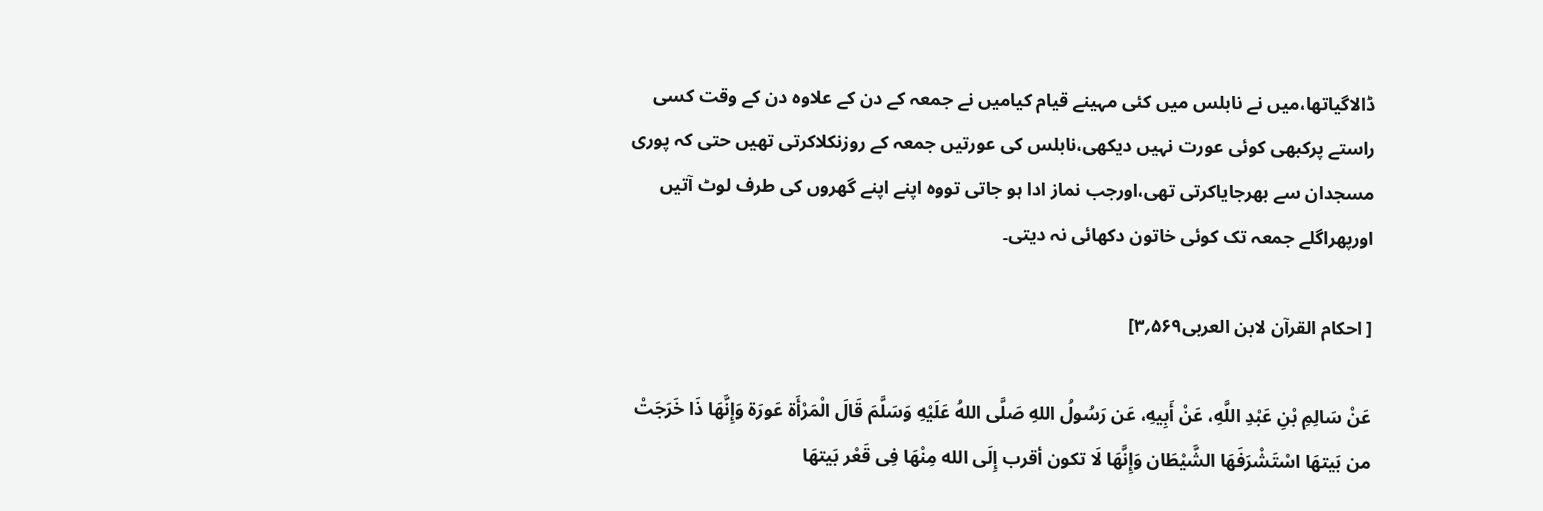ڈالاگیاتھا،میں نے نابلس میں کئی مہینے قیام کیامیں نے جمعہ کے دن کے علاوہ دن کے وقت کسی راستے پرکبھی کوئی عورت نہیں دیکھی،نابلس کی عورتیں جمعہ کے روزنکلاکرتی تھیں حتی کہ پوری مسجدان سے بھرجایاکرتی تھی،اورجب نماز ادا ہو جاتی تووہ اپنے اپنے گھروں کی طرف لوٹ آتیں اورپھراگلے جمعہ تک کوئی خاتون دکھائی نہ دیتی۔

[ احکام القرآن لابن العربی۵۶۹؍۳]

عَنْ سَالِمِ بْنِ عَبْدِ اللَّهِ، عَنْ أَبِیهِ، عَن رَسُولُ اللهِ صَلَّى اللهُ عَلَیْهِ وَسَلَّمَ قَالَ الْمَرْأَة عَورَة وَإِنَّهَا ذَا خَرَجَتْ من بَیتهَا اسْتَشْرَفَهَا الشَّیْطَان وَإِنَّهَا لَا تكون أقرب إِلَى الله مِنْهَا فِی قَعْر بَیتهَا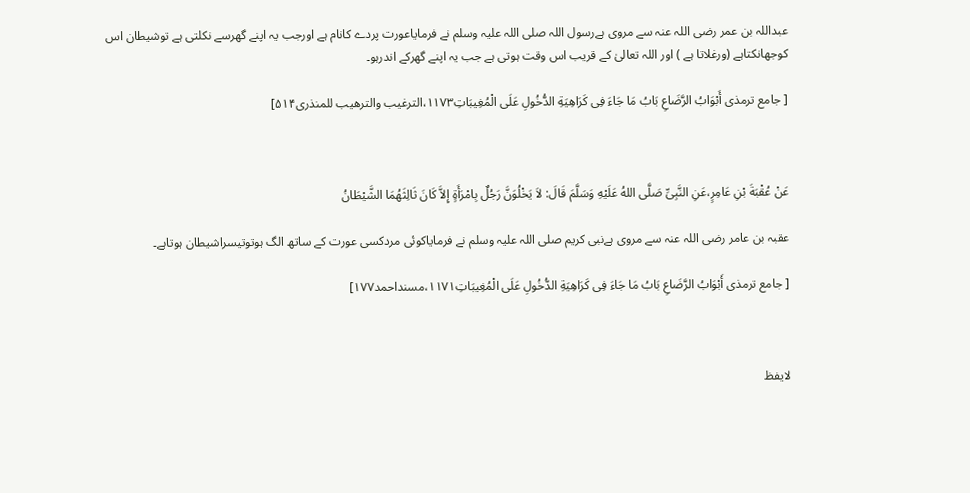عبداللہ بن عمر رضی اللہ عنہ سے مروی ہےرسول اللہ صلی اللہ علیہ وسلم نے فرمایاعورت پردے کانام ہے اورجب یہ اپنے گھرسے نکلتی ہے توشیطان اس کوجھانکتاہے (ورغلاتا ہے ) اور اللہ تعالیٰ کے قریب اس وقت ہوتی ہے جب یہ اپنے گھرکے اندرہو۔

[ جامع ترمذی أَبْوَابُ الرَّضَاعِ بَابُ مَا جَاءَ فِی كَرَاهِیَةِ الدُّخُولِ عَلَى الْمُغِیبَاتِ۱۱۷۳،الترغیب والترھیب للمنذری۵۱۴]



عَنْ عُقْبَةَ بْنِ عَامِرٍ،عَنِ النَّبِیِّ صَلَّى اللهُ عَلَیْهِ وَسَلَّمَ قَالَ: لاَ یَخْلُوَنَّ رَجُلٌ بِامْرَأَةٍ إِلاَّ كَانَ ثَالِثَهُمَا الشَّیْطَانُ

عقبہ بن عامر رضی اللہ عنہ سے مروی ہےنبی کریم صلی اللہ علیہ وسلم نے فرمایاکوئی مردکسی عورت کے ساتھ الگ ہوتوتیسراشیطان ہوتاہے۔

[ جامع ترمذی أَبْوَابُ الرَّضَاعِ بَابُ مَا جَاءَ فِی كَرَاهِیَةِ الدُّخُولِ عَلَى الْمُغِیبَاتِ۱۱۷۱،مسنداحمد۱۷۷]



لایفظ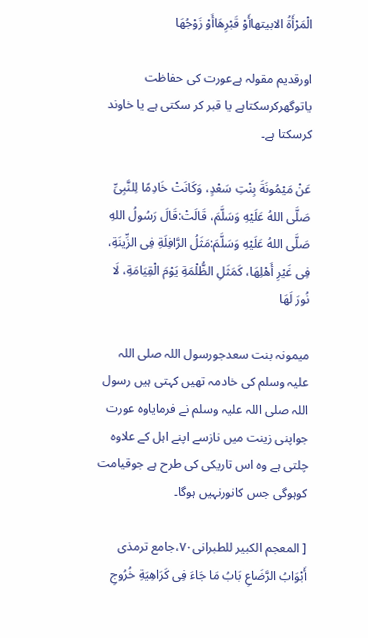الْمَرْأَةُ الابیتھاأَوْ قَبْرِهَاأَوْ زَوْجُهَا

اورقدیم مقولہ ہےعورت کی حفاظت یاتوگھرکرسکتاہے یا قبر کر سکتی ہے یا خاوند کرسکتا ہے۔

عَنْ مَیْمُونَةَ بِنْتِ سَعْدٍ، وَكَانَتْ خَادِمًا لِلنَّبِیِّ صَلَّى اللهُ عَلَیْهِ وَسَلَّمَ، قَالَتْ:قَالَ رَسُولُ اللهِ صَلَّى اللهُ عَلَیْهِ وَسَلَّمَ:مَثَلُ الرَّافِلَةِ فِی الزِّینَةِ، فِی غَیْرِ أَهْلِهَا، كَمَثَلِ الظُّلْمَةِ یَوْمَ الْقِیَامَةِ، لَا نُورَ لَهَا

میمونہ بنت سعدجورسول اللہ صلی اللہ علیہ وسلم کی خادمہ تھیں کہتی ہیں رسول اللہ صلی اللہ علیہ وسلم نے فرمایاوہ عورت جواپنی زینت میں نازسے اپنے اہل کے علاوہ چلتی ہے وہ اس تاریکی کی طرح ہے جوقیامت کوہوگی جس کانورنہیں ہوگا۔

[ المعجم الکبیر للطبرانی۷۰،جامع ترمذی أَبْوَابُ الرَّضَاعِ بَابُ مَا جَاءَ فِی كَرَاهِیَةِ خُرُوجِ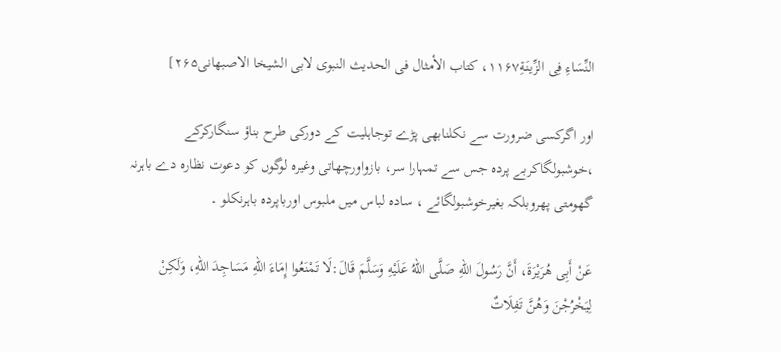النِّسَاءِ فِی الزِّینَةِ۱۱۶۷، كتاب الأمثال فی الحدیث النبوی لابی الشیخا الاصبھانی۲۶۵]

اور اگرکسی ضرورت سے نکلنابھی پڑے توجاہلیت کے دورکی طرح بناؤ سنگارکرکے ،خوشبولگاکربے پردہ جس سے تمہارا سر، بازواورچھاتی وغیرہ لوگوں کو دعوت نظارہ دے باہرنہ گھومتی پھروبلکہ بغیرخوشبولگائے ، سادہ لباس میں ملبوس اورباپردہ باہرنکلو ۔

عَنْ أَبِی هُرَیْرَةَ، أَنَّ رَسُولَ اللهِ صَلَّى اللهُ عَلَیْهِ وَسَلَّمَ قَالَ:لَا تَمْنَعُوا إِمَاءَ اللهِ مَسَاجِدَ اللهِ، وَلَكِنْ لِیَخْرُجْنَ وَهُنَّ تَفِلَاتٌ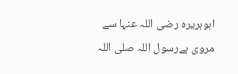ابوہریرہ رضی اللہ عنہا سے مروی ہےرسول اللہ صلی اللہ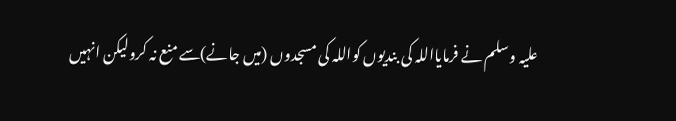علیہ وسلم نے فرمایااللہ کی بندیوں کواللہ کی مسجدوں (میں جانے)سے منع نہ کرولیکن انہیں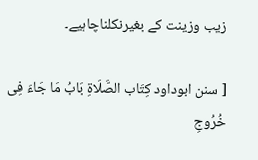زیب وزینت کے بغیرنکلناچاہیے۔

[ سنن ابوداود كِتَاب الصَّلَاةِ بَابُ مَا جَاءَ فِی خُرُوجِ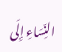النِّسَاءِ إِلَى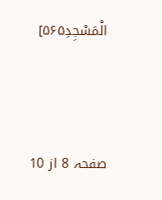الْمَسْجِدِ۵۶۵]



صفحہ 8 از 10